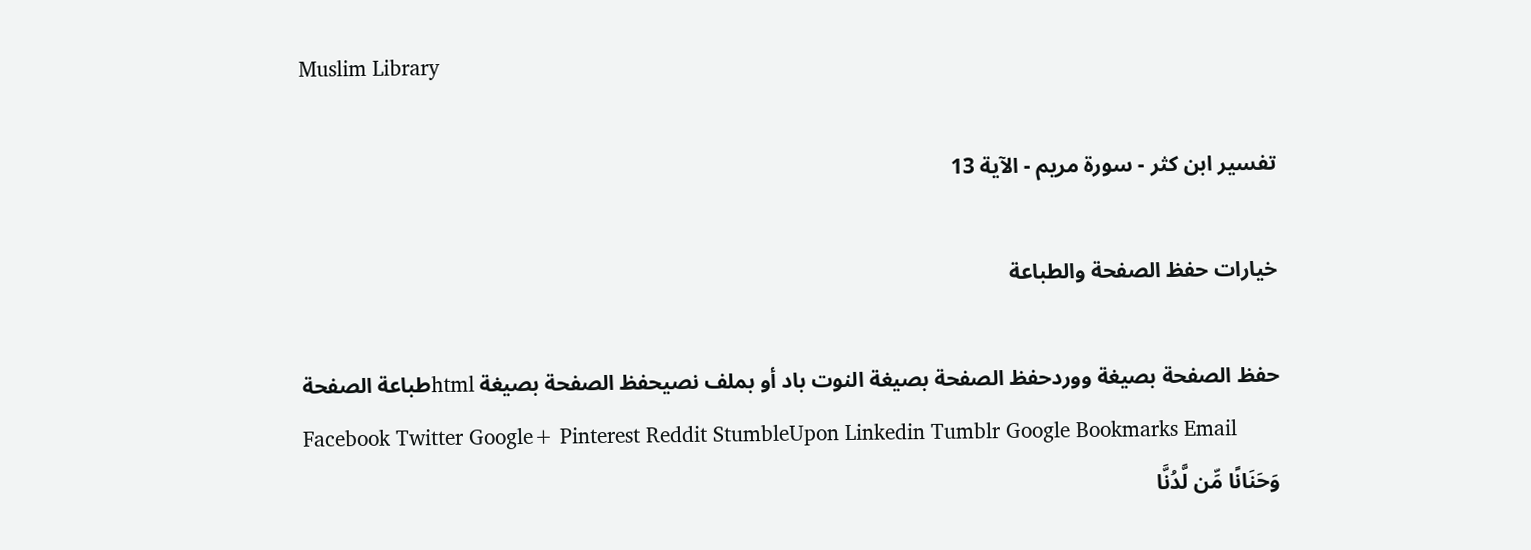Muslim Library

تفسير ابن كثر - سورة مريم - الآية 13

خيارات حفظ الصفحة والطباعة

حفظ الصفحة بصيغة ووردحفظ الصفحة بصيغة النوت باد أو بملف نصيحفظ الصفحة بصيغة htmlطباعة الصفحة
Facebook Twitter Google+ Pinterest Reddit StumbleUpon Linkedin Tumblr Google Bookmarks Email
وَحَنَانًا مِّن لَّدُنَّا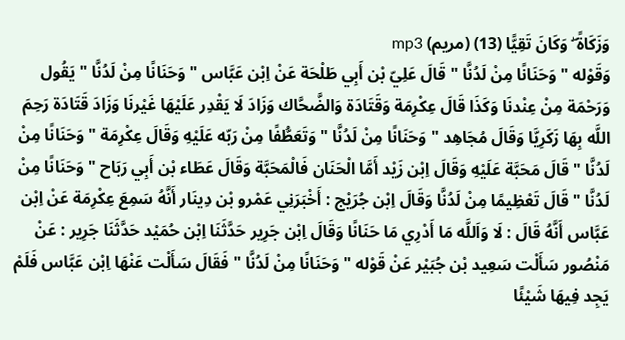وَزَكَاةً ۖ وَكَانَ تَقِيًّا (13) (مريم) mp3
وَقَوْله " وَحَنَانًا مِنْ لَدُنَّا " قَالَ عَلِيّ بْن أَبِي طَلْحَة عَنْ اِبْن عَبَّاس " وَحَنَانًا مِنْ لَدُنَّا " يَقُول وَرَحْمَة مِنْ عِنْدنَا وَكَذَا قَالَ عِكْرِمَة وَقَتَادَة وَالضَّحَّاك وَزَادَ لَا يَقْدِر عَلَيْهَا غَيْرنَا وَزَادَ قَتَادَة رَحِمَ اللَّه بِهَا زَكَرِيَّا وَقَالَ مُجَاهِد " وَحَنَانًا مِنْ لَدُنَّا " وَتَعَطُّفًا مِنْ رَبّه عَلَيْهِ وَقَالَ عِكْرِمَة " وَحَنَانًا مِنْ لَدُنَّا " قَالَ مَحَبَّة عَلَيْهِ وَقَالَ اِبْن زَيْد أَمَّا الْحَنَان فَالْمَحَبَّة وَقَالَ عَطَاء بْن أَبِي رَبَاح " وَحَنَانًا مِنْ لَدُنَّا " قَالَ تَعْظِيمًا مِنْ لَدُنَّا وَقَالَ اِبْن جُرَيْج : أَخْبَرَنِي عَمْرو بْن دِينَار أَنَّهُ سَمِعَ عِكْرِمَة عَنْ اِبْن عَبَّاس أَنَّهُ قَالَ : لَا وَاَللَّه مَا أَدْرِي مَا حَنَانًا وَقَالَ اِبْن جَرِير حَدَّثَنَا اِبْن حُمَيْد حَدَّثَنَا جَرِير : عَنْ مَنْصُور سَأَلْت سَعِيد بْن جُبَيْر عَنْ قَوْله " وَحَنَانًا مِنْ لَدُنَّا " فَقَالَ سَأَلْت عَنْهَا اِبْن عَبَّاس فَلَمْ يَجِد فِيهَا شَيْئًا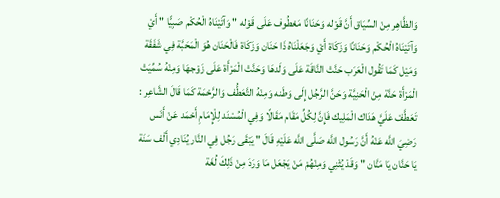وَالظَّاهِر مِنْ السِّيَاق أَنَّ قَوْله وَحَنَانًا مَعْطُوف عَلَى قَوْله " وَآتَيْنَاهُ الْحُكْم صَبِيًّا " أَيْ وَآتَيْنَاهُ الْحُكْم وَحَنَانًا وَزَكَاة أَيْ وَجَعَلْنَاهُ ذَا حَنَان وَزَكَاة فَالْحَنَان هُوَ الْمَحَبَّة فِي شَفَقَة وَمَيْل كَمَا تَقُول الْعَرَب حَنَّتْ النَّاقَة عَلَى وَلَدهَا وَحَنَّتْ الْمَرْأَة عَلَى زَوْجهَا وَمِنْهُ سُمِّيَتْ الْمَرْأَة حَنَّة مِنْ الْحَنِيَّة وَحَنَّ الرَّجُل إِلَى وَطَنه وَمِنْهُ التَّعَطُّف وَالرَّحْمَة كَمَا قَالَ الشَّاعِر : تَعَطَّفْ عَلَيَّ هَدَاك الْمَلِيك فَإِنَّ لِكُلِّ مَقَام مَقَالًا وَفِي الْمُسْنَد لِلْإِمَامِ أَحْمَد عَنْ أَنَس رَضِيَ اللَّه عَنْهُ أَنَّ رَسُول اللَّه صَلَّى اللَّه عَلَيْهِ قَالَ " يَبْقَى رَجُل فِي النَّار يُنَادِي أَلْف سَنَة يَا حَنَّان يَا مَنَّان " وَقَدْ يُثْنِي وَمِنْهُمْ مَنْ يَجْعَل مَا وَرَدَ مِنْ ذَلِكَ لُغَة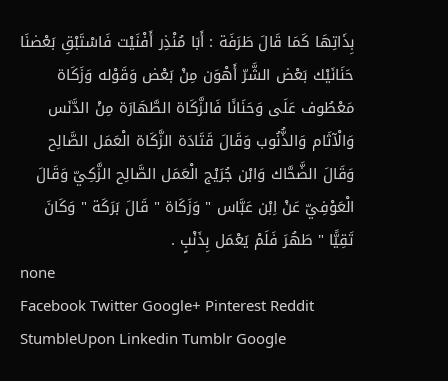بِذَاتِهَا كَمَا قَالَ طَرَفَة : أَبَا مُنْذِر أَفْنَيْت فَاسْتَبْقِ بَعْضنَا حَنَانَيْك بَعْض الشَّرّ أَهْوَن مِنْ بَعْض وَقَوْله وَزَكَاة مَعْطُوف عَلَى وَحَنَانًا فَالزَّكَاة الطَّهَارَة مِنْ الدَّنَس وَالْآثَام وَالذُّنُوب وَقَالَ قَتَادَة الزَّكَاة الْعَمَل الصَّالِح وَقَالَ الضَّحَّاك وَابْن جُرَيْج الْعَمَل الصَّالِح الزَّكِيّ وَقَالَ الْعَوْفِيّ عَنْ اِبْن عَبَّاس " وَزَكَاة " قَالَ بَرَكَة " وَكَانَ تَقِيًّا " طَهُرَ فَلَمْ يَعْمَل بِذَنْبٍ .
none
Facebook Twitter Google+ Pinterest Reddit StumbleUpon Linkedin Tumblr Google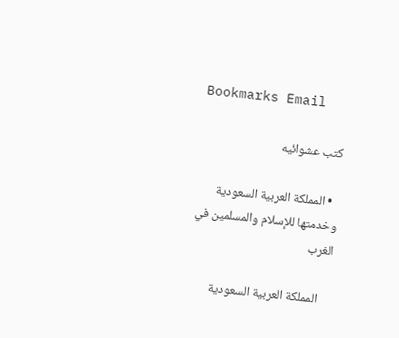Bookmarks Email

كتب عشوائيه

  • المملكة العربية السعودية وخدمتها للإسلام والمسلمين في الغرب

    المملكة العربية السعودية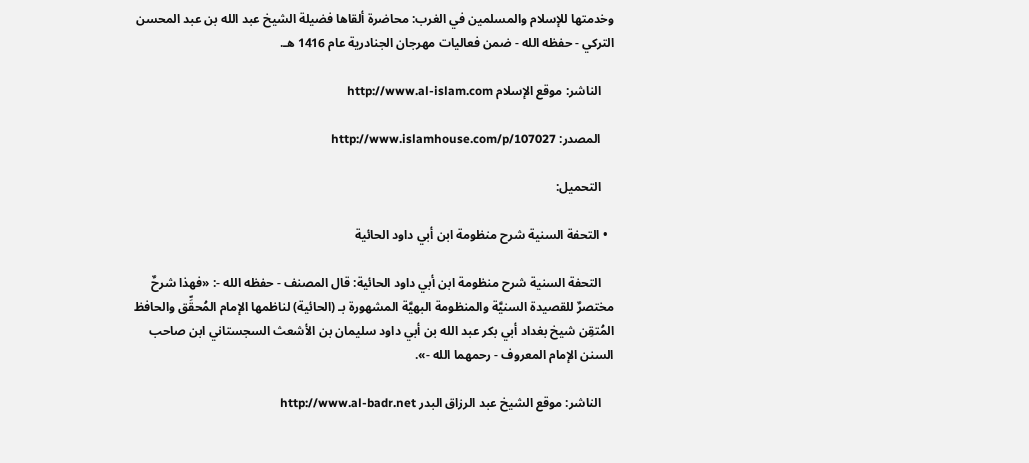وخدمتها للإسلام والمسلمين في الغرب: محاضرة ألقاها فضيلة الشيخ عبد الله بن عبد المحسن التركي - حفظه الله - ضمن فعاليات مهرجان الجنادرية عام 1416 هـ.

    الناشر: موقع الإسلام http://www.al-islam.com

    المصدر: http://www.islamhouse.com/p/107027

    التحميل:

  • التحفة السنية شرح منظومة ابن أبي داود الحائية

    التحفة السنية شرح منظومة ابن أبي داود الحائية: قال المصنف - حفظه الله -: «فهذا شرحٌ مختصرٌ للقصيدة السنيَّة والمنظومة البهيَّة المشهورة بـ (الحائية) لناظمها الإمام المُحقِّق والحافظ المُتقِن شيخ بغداد أبي بكر عبد الله بن أبي داود سليمان بن الأشعث السجستاني ابن صاحب السنن الإمام المعروف - رحمهما الله -».

    الناشر: موقع الشيخ عبد الرزاق البدر http://www.al-badr.net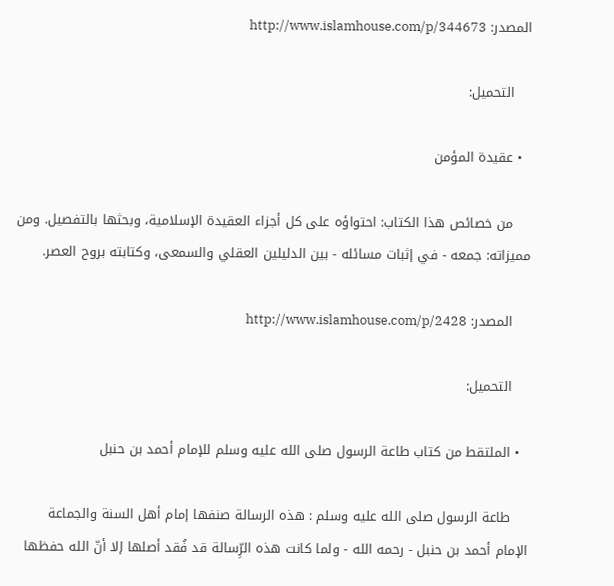المصدر: http://www.islamhouse.com/p/344673

    التحميل:

  • عقيدة المؤمن

    من خصائص هذا الكتاب: احتواؤه على كل أجزاء العقيدة الإسلامية، وبحثها بالتفصيل. ومن مميزاته: جمعه - في إثبات مسائله - بين الدليلين العقلي والسمعى، وكتابته بروح العصر.

    المصدر: http://www.islamhouse.com/p/2428

    التحميل:

  • الملتقط من كتاب طاعة الرسول صلى الله عليه وسلم للإمام أحمد بن حنبل

    طاعة الرسول صلى الله عليه وسلم : هذه الرسالة صنفها إمام أهل السنة والجماعة الإمام أحمد بن حنبل - رحمه الله - ولما كانت هذه الرِّسالة قد فُقد أصلها إلا أنّ الله حفظها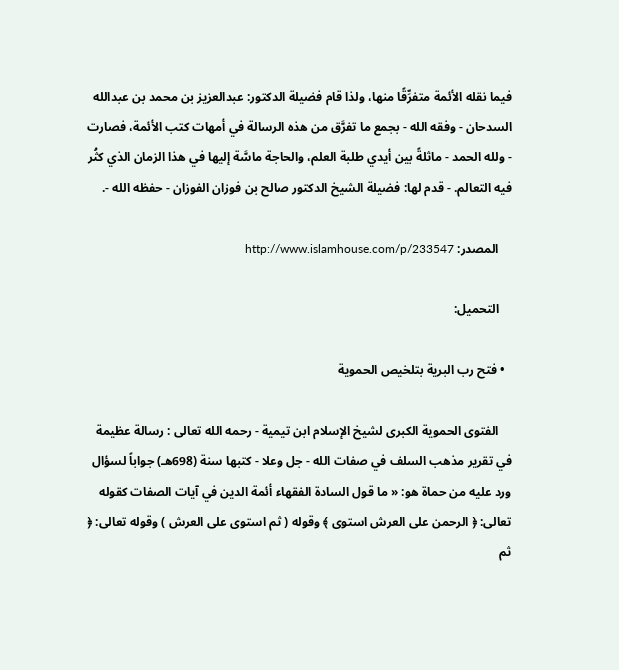فيما نقله الأئمة متفرِّقًا منها، ولذا قام فضيلة الدكتور: عبدالعزيز بن محمد بن عبدالله السدحان - وفقه الله - بجمع ما تفرَّق من هذه الرسالة في أمهات كتب الأئمة، فصارت - ولله الحمد - ماثلةً بين أيدي طلبة العلم، والحاجة ماسَّة إليها في هذا الزمان الذي كثُر فيه التعالم. - قدم لها: فضيلة الشيخ الدكتور صالح بن فوزان الفوزان - حفظه الله -.

    المصدر: http://www.islamhouse.com/p/233547

    التحميل:

  • فتح رب البرية بتلخيص الحموية

    الفتوى الحموية الكبرى لشيخ الإسلام ابن تيمية - رحمه الله تعالى : رسالة عظيمة في تقرير مذهب السلف في صفات الله - جل وعلا - كتبها سنة (698هـ) جواباً لسؤال ورد عليه من حماة هو: « ما قول السادة الفقهاء أئمة الدين في آيات الصفات كقوله تعالى: ﴿ الرحمن على العرش استوى ﴾ وقوله ( ثم استوى على العرش ) وقوله تعالى: ﴿ ثم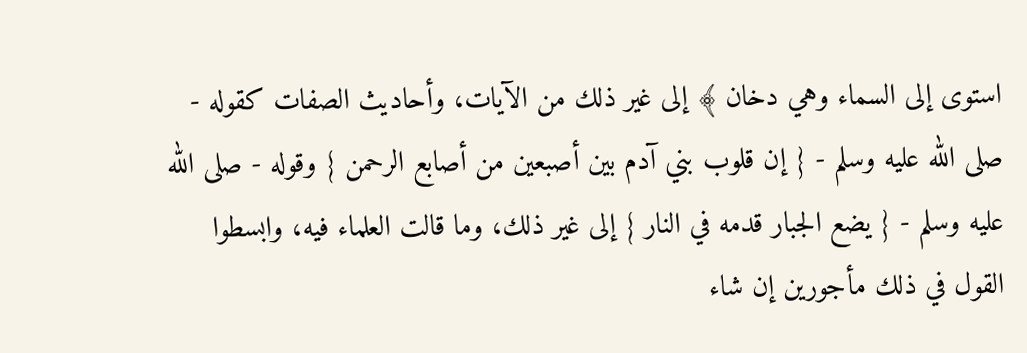استوى إلى السماء وهي دخان ﴾ إلى غير ذلك من الآيات، وأحاديث الصفات كقوله - صلى الله عليه وسلم - { إن قلوب بني آدم بين أصبعين من أصابع الرحمن } وقوله - صلى الله عليه وسلم - { يضع الجبار قدمه في النار } إلى غير ذلك، وما قالت العلماء فيه، وابسطوا القول في ذلك مأجورين إن شاء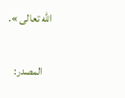الله تعالى ».

    المصدر: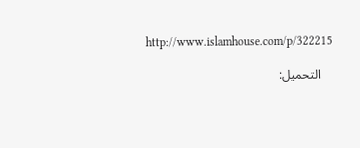http://www.islamhouse.com/p/322215

    التحميل: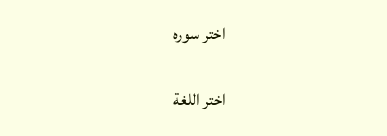اختر سوره

اختر اللغة